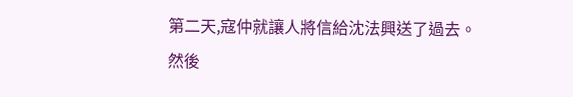第二天,寇仲就讓人將信給沈法興送了過去。
然後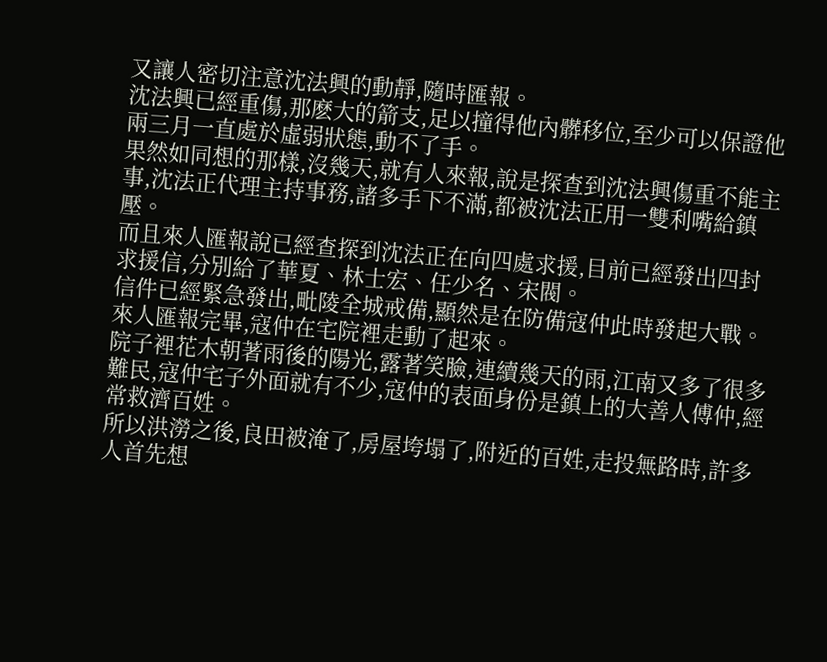又讓人密切注意沈法興的動靜,隨時匯報。
沈法興已經重傷,那麽大的箭支,足以撞得他內髒移位,至少可以保證他兩三月一直處於虛弱狀態,動不了手。
果然如同想的那樣,沒幾天,就有人來報,說是探查到沈法興傷重不能主事,沈法正代理主持事務,諸多手下不滿,都被沈法正用一雙利嘴給鎮壓。
而且來人匯報說已經查探到沈法正在向四處求援,目前已經發出四封求援信,分別給了華夏、林士宏、任少名、宋閥。
信件已經緊急發出,毗陵全城戒備,顯然是在防備寇仲此時發起大戰。
來人匯報完畢,寇仲在宅院裡走動了起來。
院子裡花木朝著雨後的陽光,露著笑臉,連續幾天的雨,江南又多了很多難民,寇仲宅子外面就有不少,寇仲的表面身份是鎮上的大善人傅仲,經常救濟百姓。
所以洪澇之後,良田被淹了,房屋垮塌了,附近的百姓,走投無路時,許多人首先想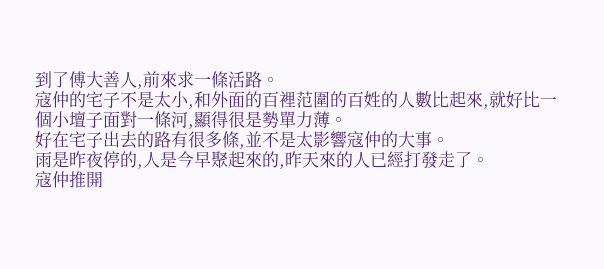到了傅大善人,前來求一條活路。
寇仲的宅子不是太小,和外面的百裡范圍的百姓的人數比起來,就好比一個小壇子面對一條河,顯得很是勢單力薄。
好在宅子出去的路有很多條,並不是太影響寇仲的大事。
雨是昨夜停的,人是今早聚起來的,昨天來的人已經打發走了。
寇仲推開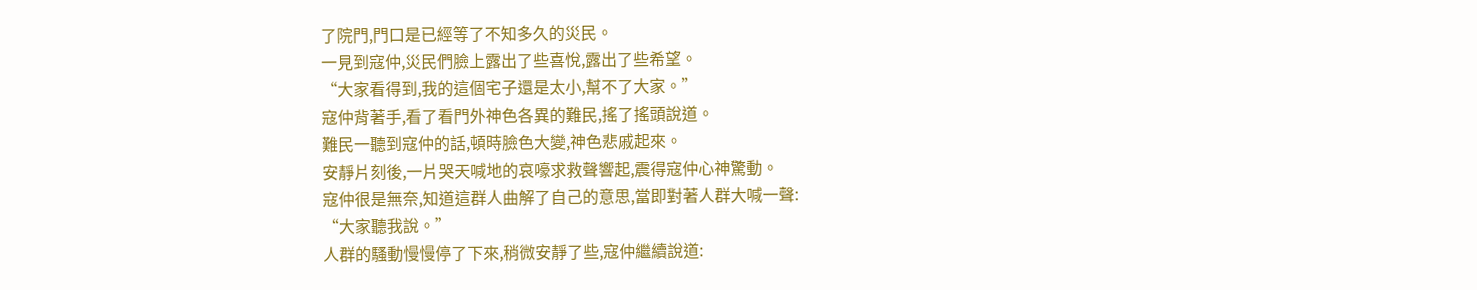了院門,門口是已經等了不知多久的災民。
一見到寇仲,災民們臉上露出了些喜悅,露出了些希望。
“大家看得到,我的這個宅子還是太小,幫不了大家。”
寇仲背著手,看了看門外神色各異的難民,搖了搖頭說道。
難民一聽到寇仲的話,頓時臉色大變,神色悲戚起來。
安靜片刻後,一片哭天喊地的哀嚎求救聲響起,震得寇仲心神驚動。
寇仲很是無奈,知道這群人曲解了自己的意思,當即對著人群大喊一聲:
“大家聽我說。”
人群的騷動慢慢停了下來,稍微安靜了些,寇仲繼續說道: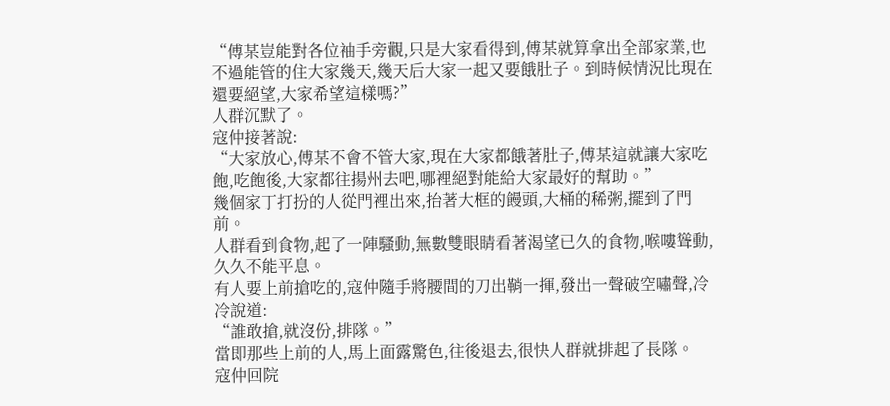“傅某豈能對各位袖手旁觀,只是大家看得到,傅某就算拿出全部家業,也不過能管的住大家幾天,幾天后大家一起又要餓肚子。到時候情況比現在還要絕望,大家希望這樣嗎?”
人群沉默了。
寇仲接著說:
“大家放心,傅某不會不管大家,現在大家都餓著肚子,傅某這就讓大家吃飽,吃飽後,大家都往揚州去吧,哪裡絕對能給大家最好的幫助。”
幾個家丁打扮的人從門裡出來,抬著大框的饅頭,大桶的稀粥,擺到了門前。
人群看到食物,起了一陣騷動,無數雙眼睛看著渴望已久的食物,喉嘍聳動,久久不能平息。
有人要上前搶吃的,寇仲隨手將腰間的刀出鞘一揮,發出一聲破空嘯聲,冷冷說道:
“誰敢搶,就沒份,排隊。”
當即那些上前的人,馬上面露驚色,往後退去,很快人群就排起了長隊。
寇仲回院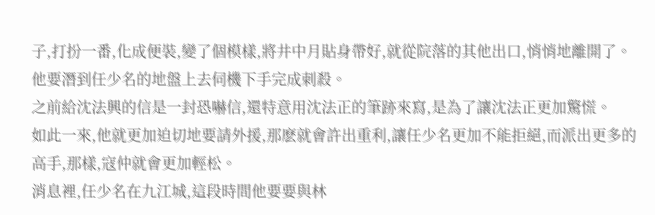子,打扮一番,化成便裝,變了個模樣,將井中月貼身帶好,就從院落的其他出口,悄悄地離開了。
他要潛到任少名的地盤上去伺機下手完成刺殺。
之前給沈法興的信是一封恐嚇信,還特意用沈法正的筆跡來寫,是為了讓沈法正更加驚慌。
如此一來,他就更加迫切地要請外援,那麽就會許出重利,讓任少名更加不能拒絕,而派出更多的高手,那樣,寇仲就會更加輕松。
消息裡,任少名在九江城,這段時間他要要與林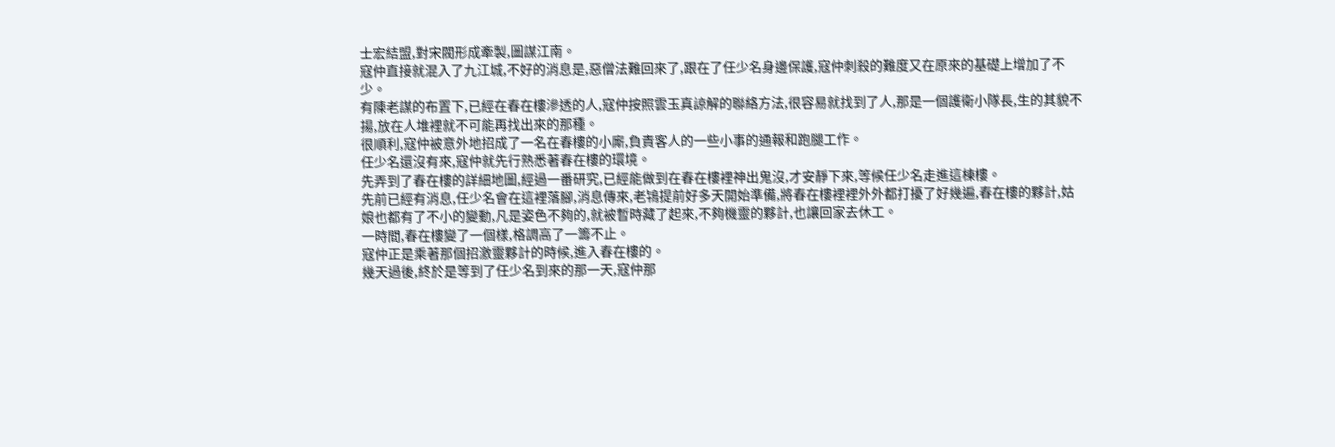士宏結盟,對宋閥形成牽製,圖謀江南。
寇仲直接就混入了九江城,不好的消息是,惡僧法難回來了,跟在了任少名身邊保護,寇仲刺殺的難度又在原來的基礎上增加了不少。
有陳老謀的布置下,已經在春在樓滲透的人,寇仲按照雲玉真諒解的聯絡方法,很容易就找到了人,那是一個護衛小隊長,生的其貌不揚,放在人堆裡就不可能再找出來的那種。
很順利,寇仲被意外地招成了一名在春樓的小廝,負責客人的一些小事的通報和跑腿工作。
任少名還沒有來,寇仲就先行熟悉著春在樓的環境。
先弄到了春在樓的詳細地圖,經過一番研究,已經能做到在春在樓裡神出鬼沒,才安靜下來,等候任少名走進這棟樓。
先前已經有消息,任少名會在這裡落腳,消息傳來,老鴇提前好多天開始準備,將春在樓裡裡外外都打擾了好幾遍,春在樓的夥計,姑娘也都有了不小的變動,凡是姿色不夠的,就被暫時藏了起來,不夠機靈的夥計,也讓回家去休工。
一時間,春在樓變了一個樣,格調高了一籌不止。
寇仲正是乘著那個招激靈夥計的時候,進入春在樓的。
幾天過後,終於是等到了任少名到來的那一天,寇仲那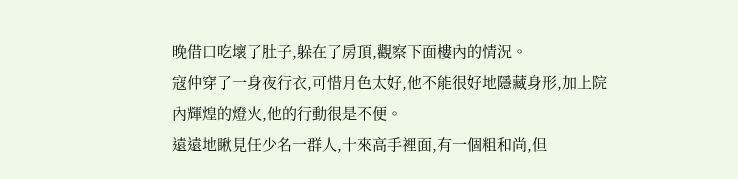晚借口吃壞了肚子,躲在了房頂,觀察下面樓內的情況。
寇仲穿了一身夜行衣,可惜月色太好,他不能很好地隱藏身形,加上院內輝煌的燈火,他的行動很是不便。
遠遠地瞅見任少名一群人,十來高手裡面,有一個粗和尚,但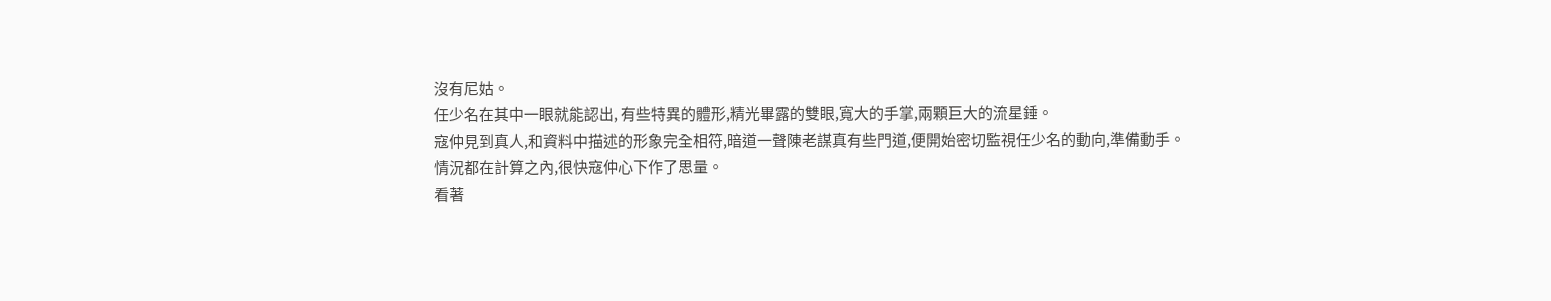沒有尼姑。
任少名在其中一眼就能認出, 有些特異的體形,精光畢露的雙眼,寬大的手掌,兩顆巨大的流星錘。
寇仲見到真人,和資料中描述的形象完全相符,暗道一聲陳老謀真有些門道,便開始密切監視任少名的動向,準備動手。
情況都在計算之內,很快寇仲心下作了思量。
看著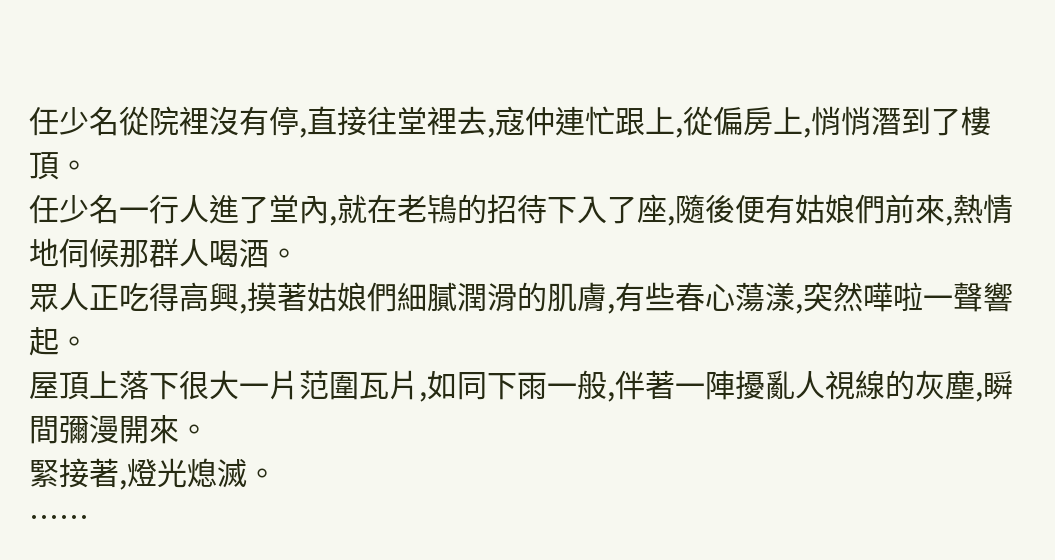任少名從院裡沒有停,直接往堂裡去,寇仲連忙跟上,從偏房上,悄悄潛到了樓頂。
任少名一行人進了堂內,就在老鴇的招待下入了座,隨後便有姑娘們前來,熱情地伺候那群人喝酒。
眾人正吃得高興,摸著姑娘們細膩潤滑的肌膚,有些春心蕩漾,突然嘩啦一聲響起。
屋頂上落下很大一片范圍瓦片,如同下雨一般,伴著一陣擾亂人視線的灰塵,瞬間彌漫開來。
緊接著,燈光熄滅。
……